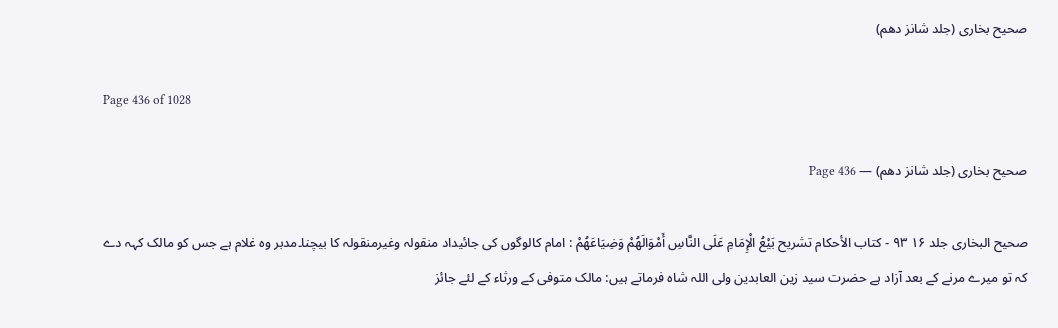صحیح بخاری (جلد شانز دھم)

Page 436 of 1028

صحیح بخاری (جلد شانز دھم) — Page 436

صحيح البخاری جلد ۱۶ ۹۳ - كتاب الأحكام تشريح بَيْعُ الْإِمَامِ عَلَى النَّاسِ أَمْوَالَهُمْ وَضِيَاعَهُمْ : امام کالوگوں کی جائیداد منقولہ وغیرمنقولہ کا بیچنا۔مدبر وہ غلام ہے جس کو مالک کہہ دے کہ تو میرے مرنے کے بعد آزاد ہے حضرت سید زین العابدین ولی اللہ شاہ فرماتے ہیں: مالک متوفی کے ورثاء کے لئے جائز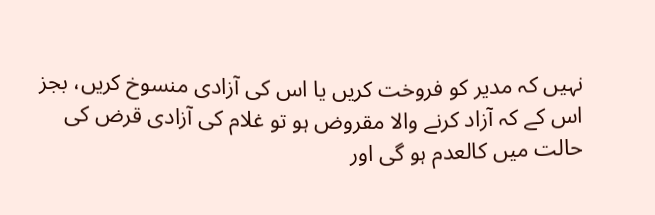نہیں کہ مدیر کو فروخت کریں یا اس کی آزادی منسوخ کریں، بجز اس کے کہ آزاد کرنے والا مقروض ہو تو غلام کی آزادی قرض کی حالت میں کالعدم ہو گی اور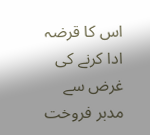اس کا قرضہ ادا کرنے کی غرض سے مدبر فروخت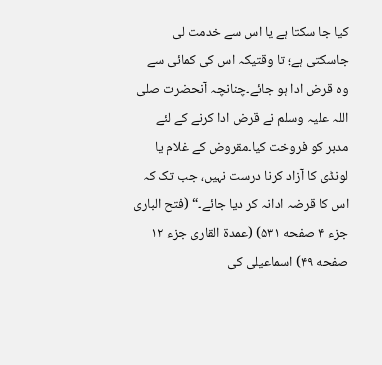کیا جا سکتا ہے یا اس سے خدمت لی جاسکتی ہے؛ تا وقتیکہ اس کی کمائی سے وہ قرض ادا ہو جائے۔چنانچہ آنحضرت صلی اللہ علیہ وسلم نے قرض ادا کرنے کے لئے مدبر کو فروخت کیا۔مقروض کے غلام یا لونڈی کا آزاد کرنا درست نہیں، جب تک کہ اس کا قرضہ ادانہ کر دیا جائے۔“ (فتح الباری جزء ۴ صفحه ۵۳۱) (عمدۃ القاری جزء ۱۲ صفحه ۴۹) اسماعیلی کی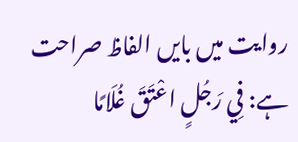روایت میں بایں الفاظ صراحت ہے: فِي رَجُلٍ اعْتَقَ غُلَامًا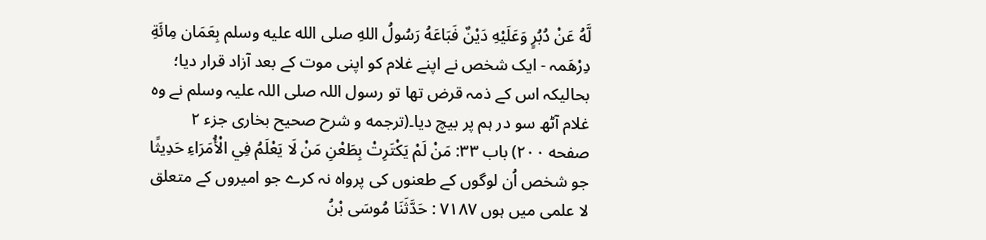لَّهُ عَنْ دُبُرٍ وَعَلَيْهِ دَيْنٌ فَبَاعَهُ رَسُولُ اللهِ صلى الله عليه وسلم بِعَمَان مِائَةِ دِرْهَمہ - ایک شخص نے اپنے غلام کو اپنی موت کے بعد آزاد قرار دیا؛ بحالیکہ اس کے ذمہ قرض تھا تو رسول اللہ صلی اللہ علیہ وسلم نے وہ غلام آٹھ سو در ہم پر بیچ دیا۔(ترجمه و شرح صحیح بخاری جزء ۲ صفحه ۲۰۰) باب ۳۳: مَنْ لَمْ يَكْتَرِتْ بِطَعْنِ مَنْ لَا يَعْلَمُ فِي الْأُمَرَاءِ حَدِيثًا جو شخص اُن لوگوں کے طعنوں کی پرواہ نہ کرے جو امیروں کے متعلق لا علمی میں ہوں ۷۱۸۷ : حَدَّثَنَا مُوسَى بْنُ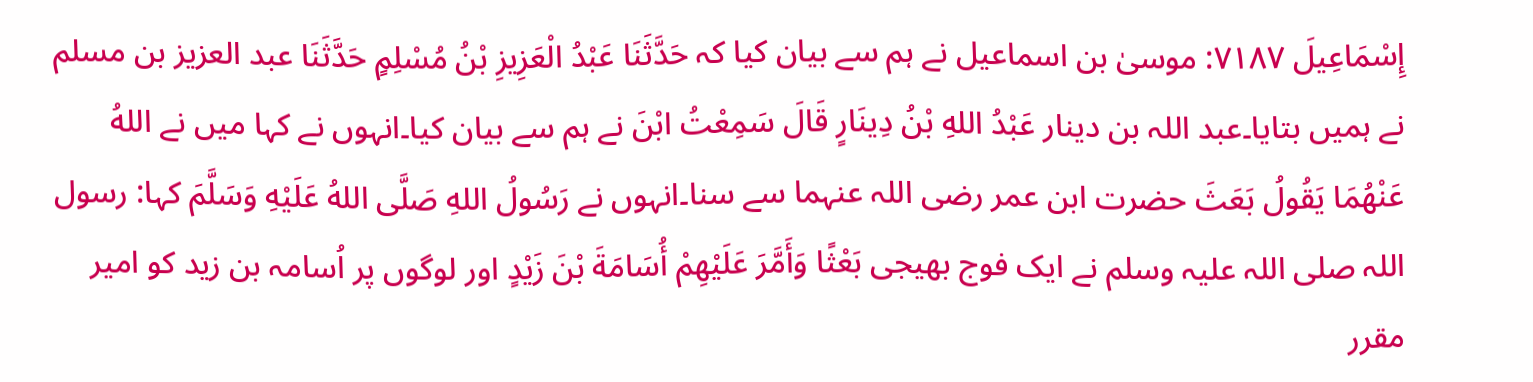إِسْمَاعِيلَ ۷۱۸۷: موسیٰ بن اسماعیل نے ہم سے بیان کیا کہ حَدَّثَنَا عَبْدُ الْعَزِيزِ بْنُ مُسْلِمٍ حَدَّثَنَا عبد العزيز بن مسلم نے ہمیں بتایا۔عبد اللہ بن دینار عَبْدُ اللهِ بْنُ دِينَارٍ قَالَ سَمِعْتُ ابْنَ نے ہم سے بیان کیا۔انہوں نے کہا میں نے اللهُ عَنْهُمَا يَقُولُ بَعَثَ حضرت ابن عمر رضی اللہ عنہما سے سنا۔انہوں نے رَسُولُ اللهِ صَلَّى اللهُ عَلَيْهِ وَسَلَّمَ کہا: رسول اللہ صلی اللہ علیہ وسلم نے ایک فوج بھیجی بَعْثًا وَأَمَّرَ عَلَيْهِمْ أُسَامَةَ بْنَ زَيْدٍ اور لوگوں پر اُسامہ بن زید کو امیر مقرر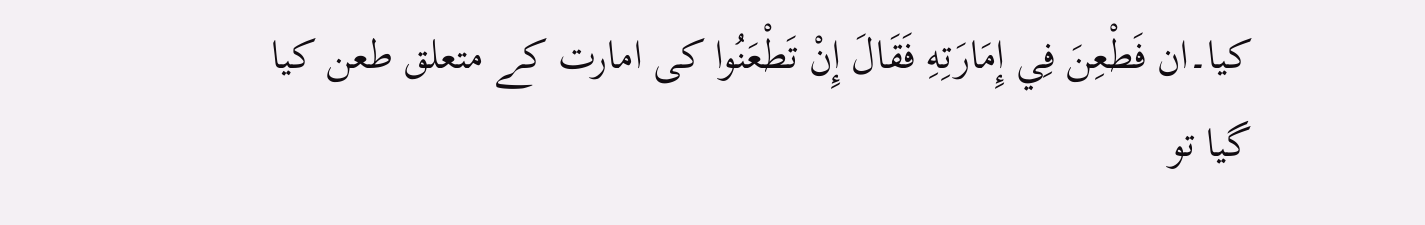کیا۔ان فَطْعِنَ فِي إِمَارَتِهِ فَقَالَ إِنْ تَطْعَنُوا کی امارت کے متعلق طعن کیا گیا تو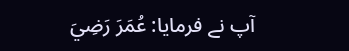آپ نے فرمایا: عُمَرَ رَضِيَ